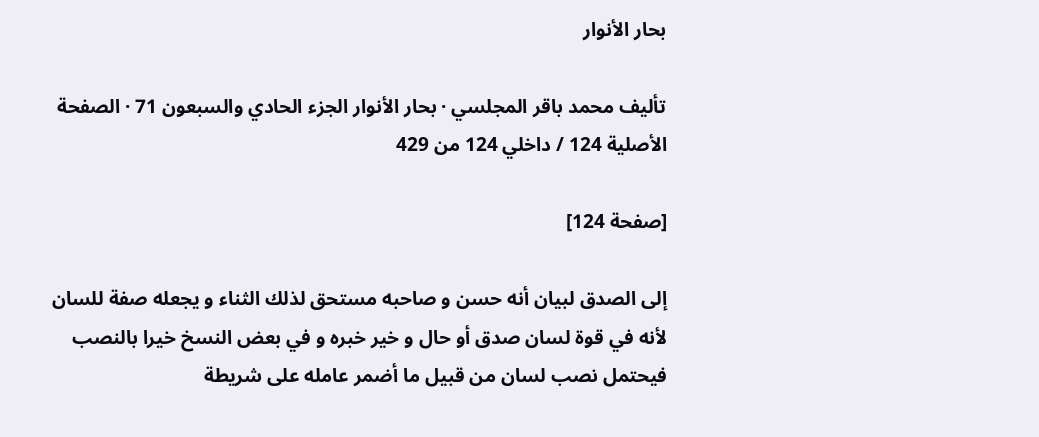بحار الأنوار

تأليف محمد باقر المجلسي · بحار الأنوار الجزء الحادي والسبعون 71 · الصفحة الأصلية 124 / داخلي 124 من 429

[صفحة 124]

إلى الصدق لبيان أنه حسن و صاحبه مستحق لذلك الثناء و يجعله صفة للسان لأنه في قوة لسان صدق أو حال و خير خبره و في بعض النسخ خيرا بالنصب فيحتمل نصب لسان من قبيل ما أضمر عامله على شريطة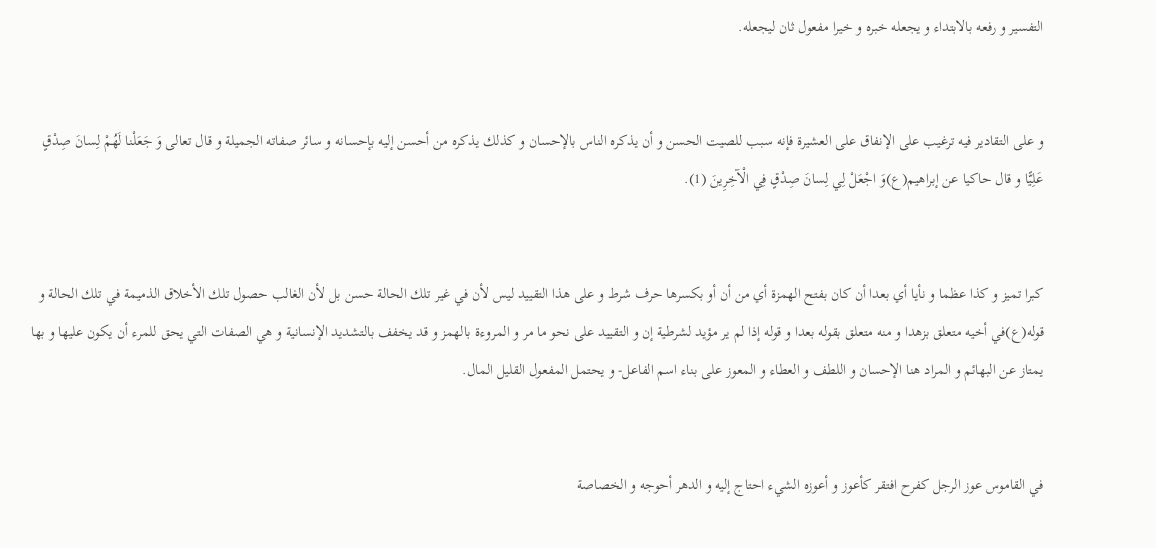التفسير و رفعه بالابتداء و يجعله خبره و خيرا مفعول ثان ليجعله.


و على التقادير فيه ترغيب على الإنفاق على العشيرة فإنه سبب للصيت الحسن و أن يذكره الناس بالإحسان و كذلك يذكره من أحسن إليه بإحسانه و سائر صفاته الجميلة و قال تعالى وَ جَعَلْنا لَهُمْ لِسانَ صِدْقٍ عَلِيًّا و قال حاكيا عن إبراهيم(ع)وَ اجْعَلْ لِي لِسانَ صِدْقٍ فِي الْآخِرِينَ (1).


كبرا تميز و كذا عظما و نأيا أي بعدا أن كان بفتح الهمزة أي من أن أو بكسرها حرف شرط و على هذا التقييد ليس لأن في غير تلك الحالة حسن بل لأن الغالب حصول تلك الأخلاق الذميمة في تلك الحالة و قوله(ع)في أخيه متعلق بزهدا و منه متعلق بقوله بعدا و قوله إذا لم ير مؤيد لشرطية إن و التقييد على نحو ما مر و المروءة بالهمز و قد يخفف بالتشديد الإنسانية و هي الصفات التي يحق للمرء أن يكون عليها و بها يمتاز عن البهائم و المراد هنا الإحسان و اللطف و العطاء و المعوز على بناء اسم الفاعل- و يحتمل المفعول القليل المال.


في القاموس عوز الرجل كفرح افتقر كأعوز و أعوزه الشيء احتاج إليه و الدهر أحوجه و الخصاصة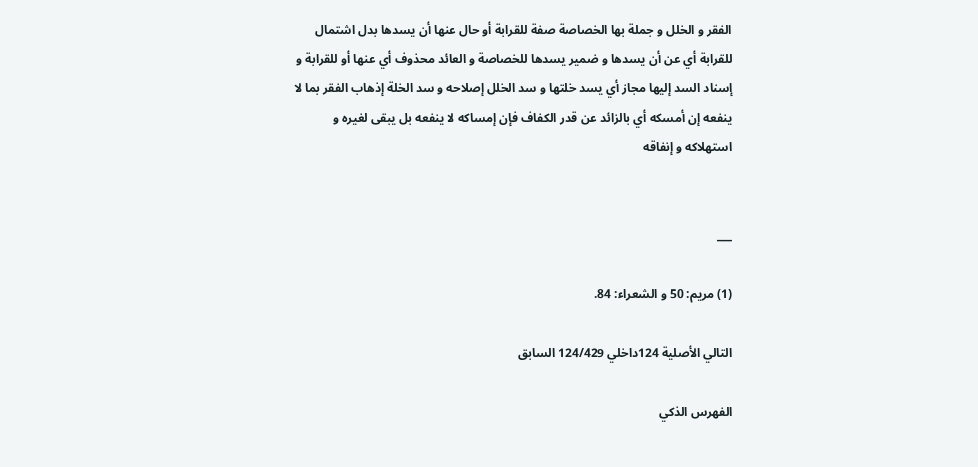الفقر و الخلل و جملة بها الخصاصة صفة للقرابة أو حال عنها أن يسدها بدل اشتمال للقرابة أي عن أن يسدها و ضمير يسدها للخصاصة و العائد محذوف أي عنها أو للقرابة و إسناد السد إليها مجاز أي يسد خلتها و سد الخلل إصلاحه و سد الخلة إذهاب الفقر بما لا ينفعه إن أمسكه أي بالزائد عن قدر الكفاف فإن إمساكه لا ينفعه بل يبقى لغيره و استهلاكه و إنفاقه


___

(1) مريم: 50 و الشعراء: 84.

التالي الأصلية 124داخلي 124/429 السابق

الفهرس الذكي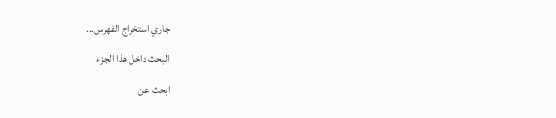جاري استخراج الفهرس...

البحث داخل هذا الجزء

ابحث عن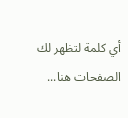أي كلمة لتظهر لك الصفحات هنا...